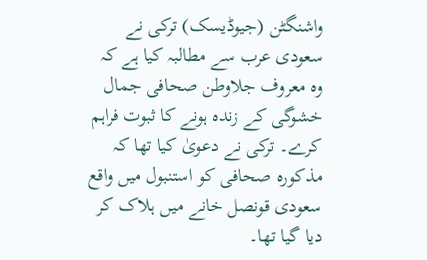واشنگٹن (جیوڈیسک) ترکی نے سعودی عرب سے مطالبہ کیا ہے کہ وہ معروف جلاوطن صحافی جمال خشوگی کے زندہ ہونے کا ثبوت فراہم کرے۔ ترکی نے دعویٰ کیا تھا کہ مذکورہ صحافی کو استنبول میں واقع سعودی قونصل خانے میں ہلاک کر دیا گیا تھا۔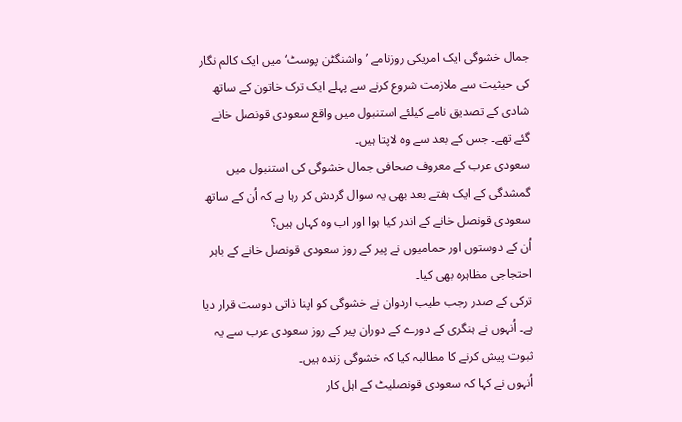جمال خشوگی ایک امریکی روزنامے ’واشنگٹن پوسٹ‘ میں ایک کالم نگار کی حیثیت سے ملازمت شروع کرنے سے پہلے ایک ترک خاتون کے ساتھ شادی کے تصدیق نامے کیلئے استنبول میں واقع سعودی قونصل خانے گئے تھے۔ جس کے بعد سے وہ لاپتا ہیں۔
سعودی عرب کے معروف صحافی جمال خشوگی کی استنبول میں گمشدگی کے ایک ہفتے بعد بھی یہ سوال گردش کر رہا ہے کہ اُن کے ساتھ سعودی قونصل خانے کے اندر کیا ہوا اور اب وہ کہاں ہیں؟
اُن کے دوستوں اور حمامیوں نے پیر کے روز سعودی قونصل خانے کے باہر احتجاجی مظاہرہ بھی کیا۔
ترکی کے صدر رجب طیب اردوان نے خشوگی کو اپنا ذاتی دوست قرار دیا ہے۔ اُنہوں نے ہنگری کے دورے کے دوران پیر کے روز سعودی عرب سے یہ ثبوت پیش کرنے کا مطالبہ کیا کہ خشوگی زندہ ہیں۔
اُنہوں نے کہا کہ سعودی قونصلیٹ کے اہل کار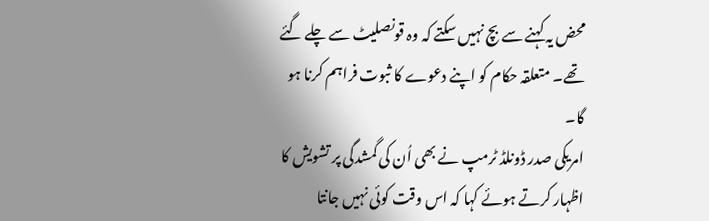محض یہ کہنے سے بچ نہیں سکتے کہ وہ قونصلیٹ سے چلے گئے تھے۔ متعلقہ حکام کو اپنے دعوے کا ثبوت فراہم کرنا ہو گا۔
امریکی صدر ڈونلڈ ٹرمپ نے بھی اُن کی گمشدگی پر تشویش کا اظہار کرتے ہوئے کہا کہ اس وقت کوئی نہیں جانتا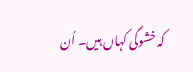کہ خشوگی کہاں ہیں۔ اُن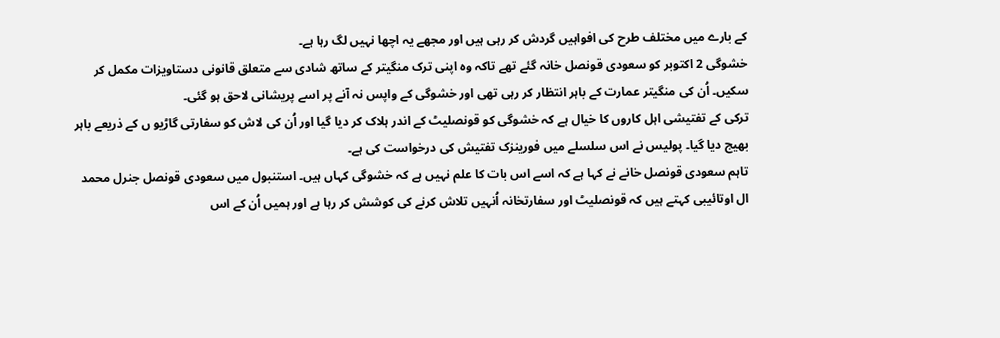کے بارے میں مختلف طرح کی افواہیں گردش کر رہی ہیں اور مجھے یہ اچھا نہیں لگ رہا ہے۔
خشوگی 2 اکتوبر کو سعودی قونصل خانہ گئے تھے تاکہ وہ اپنی ترک منگیتر کے ساتھ شادی سے متعلق قانونی دستاویزات مکمل کر سکیں۔ اُن کی منگیتر عمارت کے باہر انتظار کر رہی تھی اور خشوگی کے واپس نہ آنے پر اسے پریشانی لاحق ہو گئی۔
ترکی کے تفتیشی اہل کاروں کا خیال ہے کہ خشوگی کو قونصلیٹ کے اندر ہلاک کر دیا گیا اور اُن کی لاش کو سفارتی گاڑیو ں کے ذریعے باہر بھیج دیا گیا۔ پولیس نے اس سلسلے میں فورینزک تفتیش کی درخواست کی ہے۔
تاہم سعودی قونصل خانے نے کہا ہے کہ اسے اس بات کا علم نہیں ہے کہ خشوگی کہاں ہیں۔ استنبول میں سعودی قونصل جنرل محمد ال اوتائیبی کہتے ہیں کہ قونصلیٹ اور سفارتخانہ اُنہیں تلاش کرنے کی کوشش کر رہا ہے اور ہمیں اُن کے اس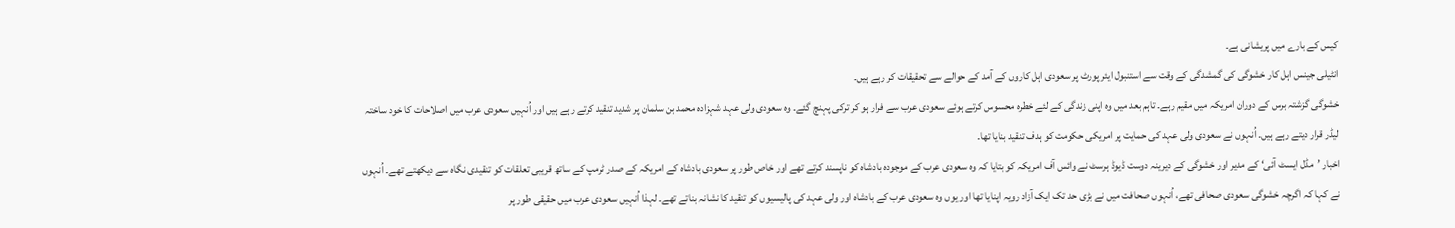کیس کے بارے میں پریشانی ہے۔
انٹیلی جینس اہل کار خشوگی کی گمشدگی کے وقت سے استنبول ایئر پورٹ پر سعودی اہل کاروں کے آمد کے حوالے سے تحقیقات کر رہے ہیں۔
خشوگی گزشتہ برس کے دوران امریکہ میں مقیم رہے۔ تاہم بعد میں وہ اپنی زندگی کے لئے خطرہ محسوس کرتے ہوئے سعودی عرب سے فرار ہو کر ترکی پہنچ گئے۔ وہ سعودی ولی عہد شہزادہ محمد بن سلمان پر شدید تنقید کرتے رہے ہیں اور اُنہیں سعودی عرب میں اصلاحات کا خود ساختہ لیڈر قرار دیتے رہے ہیں۔ اُنہوں نے سعودی ولی عہد کی حمایت پر امریکی حکومت کو ہدف تنقید بنایا تھا۔
اخبار ’مڈل ایسٹ آئی‘ کے مدیر اور خشوگی کے دیرینہ دوست ڈیوڈ ہرسٹ نے وائس آف امریکہ کو بتایا کہ وہ سعودی عرب کے موجودہ بادشاہ کو ناپسند کرتے تھے اور خاص طور پر سعودی بادشاہ کے امریکہ کے صدر ٹرمپ کے ساتھ قریبی تعلقات کو تنقیدی نگاہ سے دیکھتے تھے۔ اُنہوں نے کہا کہ اگرچہ خشوگی سعودی صحافی تھے، اُنہوں صحافت میں نے بڑی حد تک ایک آزاد رویہ اپنایا تھا اور یوں وہ سعودی عرب کے بادشاہ اور ولی عہد کی پالیسیوں کو تنقید کا نشانہ بناتے تھے۔ لہذا اُنہیں سعودی عرب میں حقیقی طور پر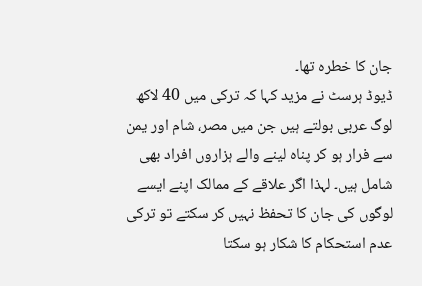جان کا خطرہ تھا۔
ڈیوڈ ہرسٹ نے مزید کہا کہ ترکی میں 40 لاکھ لوگ عربی بولتے ہیں جن میں مصر، شام اور یمن سے فرار ہو کر پناہ لینے والے ہزاروں افراد بھی شامل ہیں۔ لہذا اگر علاقے کے ممالک اپنے ایسے لوگوں کی جان کا تحفظ نہیں کر سکتے تو ترکی عدم استحکام کا شکار ہو سکتا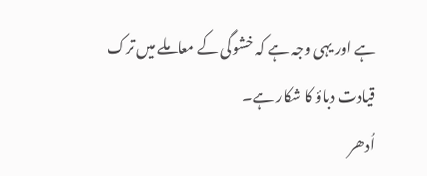ہے اور یہی وجہ ہے کہ خشوگی کے معاملے میں ترک قیادت دباؤ کا شکار ہے۔
اُدھر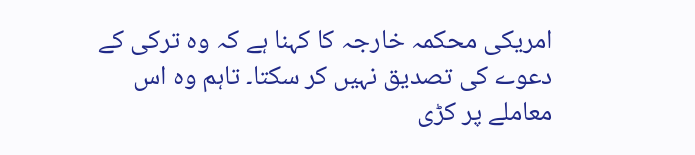امریکی محکمہ خارجہ کا کہنا ہے کہ وہ ترکی کے دعوے کی تصدیق نہیں کر سکتا۔ تاہم وہ اس معاملے پر کڑی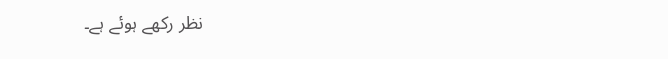نظر رکھے ہوئے ہے۔